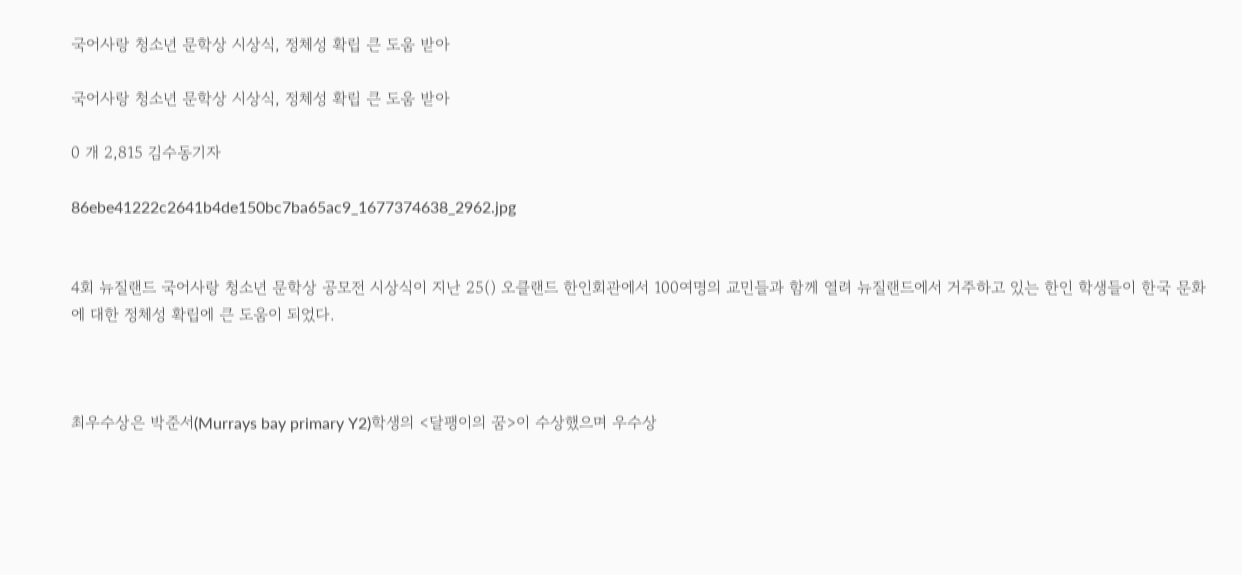국어사랑 청소년 문학상 시상식, 정체성 확립 큰 도움 받아

국어사랑 청소년 문학상 시상식, 정체성 확립 큰 도움 받아

0 개 2,815 김수동기자

86ebe41222c2641b4de150bc7ba65ac9_1677374638_2962.jpg


4회 뉴질랜드 국어사랑 청소년 문학상 공모전 시상식이 지난 25() 오클랜드 한인회관에서 100여명의 교민들과 함께 열려 뉴질랜드에서 거주하고 있는 한인 학생들이 한국 문화에 대한 정체성 확립에 큰 도움이 되었다.



최우수상은 박준서(Murrays bay primary Y2)학생의 <달팽이의 꿈>이 수상했으며 우수상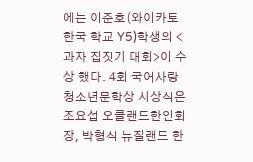에는 이준호(와이카토 한국 학교 Y5)학생의 <과자 집짓기 대회>이 수상 했다. 4회 국어사랑 청소년문학상 시상식은 조요섭 오클랜드한인회장, 박형식 뉴질랜드 한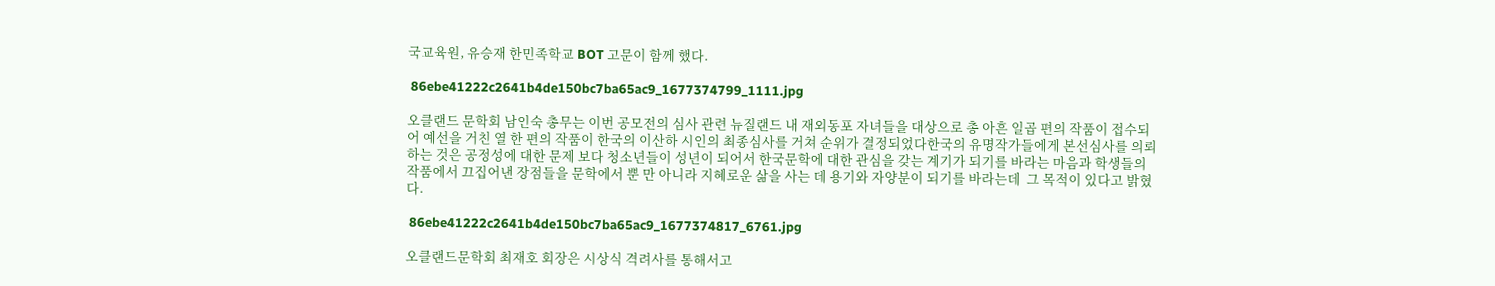국교육원, 유승재 한민족학교 BOT 고문이 함께 했다.

 86ebe41222c2641b4de150bc7ba65ac9_1677374799_1111.jpg

오클랜드 문학회 남인숙 총무는 이번 공모전의 심사 관련 뉴질랜드 내 재외동포 자녀들을 대상으로 총 아흔 일곱 편의 작품이 접수되어 예선을 거친 열 한 편의 작품이 한국의 이산하 시인의 최종심사를 거쳐 순위가 결정되었다한국의 유명작가들에게 본선심사를 의뢰하는 것은 공정성에 대한 문제 보다 청소년들이 성년이 되어서 한국문학에 대한 관심을 갖는 계기가 되기를 바라는 마음과 학생들의 작품에서 끄집어낸 장점들을 문학에서 뿐 만 아니라 지혜로운 삶을 사는 데 용기와 자양분이 되기를 바라는데  그 목적이 있다고 밝혔다.

 86ebe41222c2641b4de150bc7ba65ac9_1677374817_6761.jpg

오클랜드문학회 최재호 회장은 시상식 격려사를 통해서고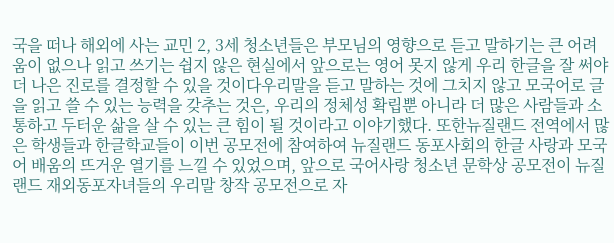국을 떠나 해외에 사는 교민 2, 3세 청소년들은 부모님의 영향으로 듣고 말하기는 큰 어려움이 없으나 읽고 쓰기는 쉽지 않은 현실에서 앞으로는 영어 못지 않게 우리 한글을 잘 써야 더 나은 진로를 결정할 수 있을 것이다우리말을 듣고 말하는 것에 그치지 않고 모국어로 글을 읽고 쓸 수 있는 능력을 갖추는 것은, 우리의 정체성 확립뿐 아니라 더 많은 사람들과 소통하고 두터운 삶을 살 수 있는 큰 힘이 될 것이라고 이야기했다. 또한뉴질랜드 전역에서 많은 학생들과 한글학교들이 이번 공모전에 참여하여 뉴질랜드 동포사회의 한글 사랑과 모국어 배움의 뜨거운 열기를 느낄 수 있었으며, 앞으로 국어사랑 청소년 문학상 공모전이 뉴질랜드 재외동포자녀들의 우리말 창작 공모전으로 자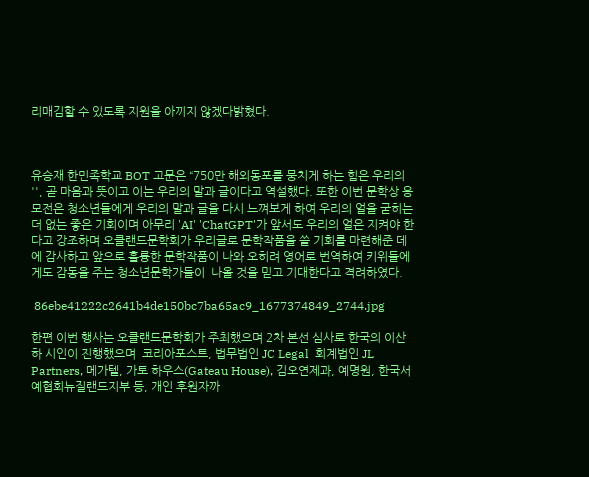리매김할 수 있도록 지원을 아끼지 않겠다밝혔다.



유승재 한민족학교 BOT 고문은 “750만 해외동포를 뭉치게 하는 힘은 우리의 '', 곧 마음과 뜻이고 이는 우리의 말과 글이다고 역설했다. 또한 이번 문학상 응모전은 청소년들에게 우리의 말과 글을 다시 느껴보게 하여 우리의 얼을 굳히는 더 없는 좋은 기회이며 아무리 'AI' 'ChatGPT'가 앞서도 우리의 얼은 지켜야 한다고 강조하며 오클랜드문학회가 우리글로 문학작품을 쓸 기회를 마련해준 데에 감사하고 앞으로 훌륭한 문학작품이 나와 오히려 영어로 번역하여 키위들에게도 감동을 주는 청소년문학가들이  나올 것을 믿고 기대한다고 격려하였다.

 86ebe41222c2641b4de150bc7ba65ac9_1677374849_2744.jpg

한편 이번 행사는 오클랜드문학회가 주최했으며 2차 본선 심사로 한국의 이산하 시인이 진행했으며  코리아포스트, 법무법인 JC Legal  회계법인 JL Partners, 메가텔, 가토 하우스(Gateau House), 김오연제과, 예명원, 한국서예협회뉴질랜드지부 등, 개인 후원자까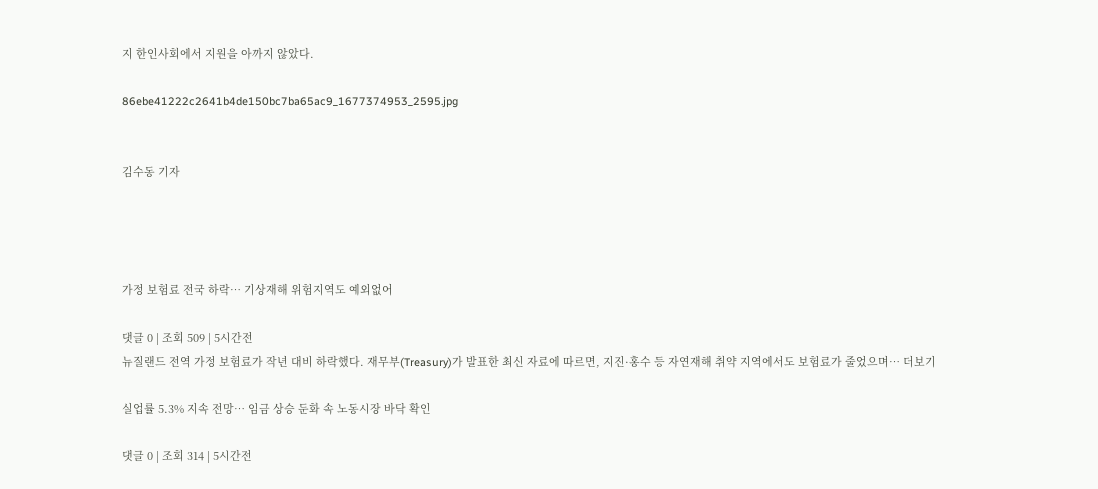지 한인사회에서 지원을 아까지 않았다.

86ebe41222c2641b4de150bc7ba65ac9_1677374953_2595.jpg


김수동 기자




가정 보험료 전국 하락… 기상재해 위험지역도 예외없어

댓글 0 | 조회 509 | 5시간전
뉴질랜드 전역 가정 보험료가 작년 대비 하락했다. 재무부(Treasury)가 발표한 최신 자료에 따르면, 지진·홍수 등 자연재해 취약 지역에서도 보험료가 줄었으며… 더보기

실업률 5.3% 지속 전망… 임금 상승 둔화 속 노동시장 바닥 확인

댓글 0 | 조회 314 | 5시간전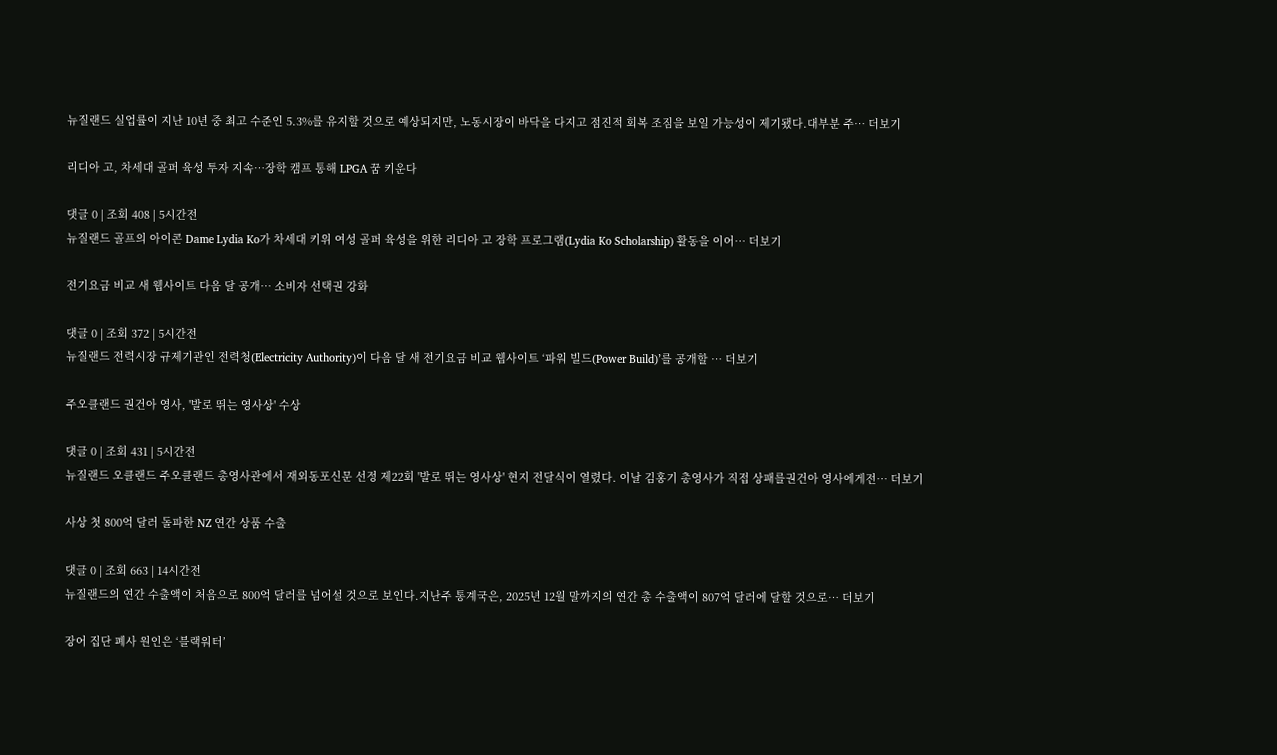뉴질랜드 실업률이 지난 10년 중 최고 수준인 5.3%를 유지할 것으로 예상되지만, 노동시장이 바닥을 다지고 점진적 회복 조짐을 보일 가능성이 제기됐다.대부분 주… 더보기

리디아 고, 차세대 골퍼 육성 투자 지속…장학 캠프 통해 LPGA 꿈 키운다

댓글 0 | 조회 408 | 5시간전
뉴질랜드 골프의 아이콘 Dame Lydia Ko가 차세대 키위 여성 골퍼 육성을 위한 리디아 고 장학 프로그램(Lydia Ko Scholarship) 활동을 이어… 더보기

전기요금 비교 새 웹사이트 다음 달 공개… 소비자 선택권 강화

댓글 0 | 조회 372 | 5시간전
뉴질랜드 전력시장 규제기관인 전력청(Electricity Authority)이 다음 달 새 전기요금 비교 웹사이트 ‘파워 빌드(Power Build)’를 공개할 … 더보기

주오클랜드 권건아 영사, '발로 뛰는 영사상' 수상

댓글 0 | 조회 431 | 5시간전
뉴질랜드 오클랜드 주오클랜드 총영사관에서 재외동포신문 선정 제22회 '발로 뛰는 영사상' 현지 전달식이 열렸다. 이날 김홍기 총영사가 직접 상패를권건아 영사에게전… 더보기

사상 첫 800억 달러 돌파한 NZ 연간 상품 수출

댓글 0 | 조회 663 | 14시간전
뉴질랜드의 연간 수출액이 처음으로 800억 달러를 넘어설 것으로 보인다.지난주 통계국은, 2025년 12월 말까지의 연간 총 수출액이 807억 달러에 달할 것으로… 더보기

장어 집단 폐사 원인은 ‘블랙워터’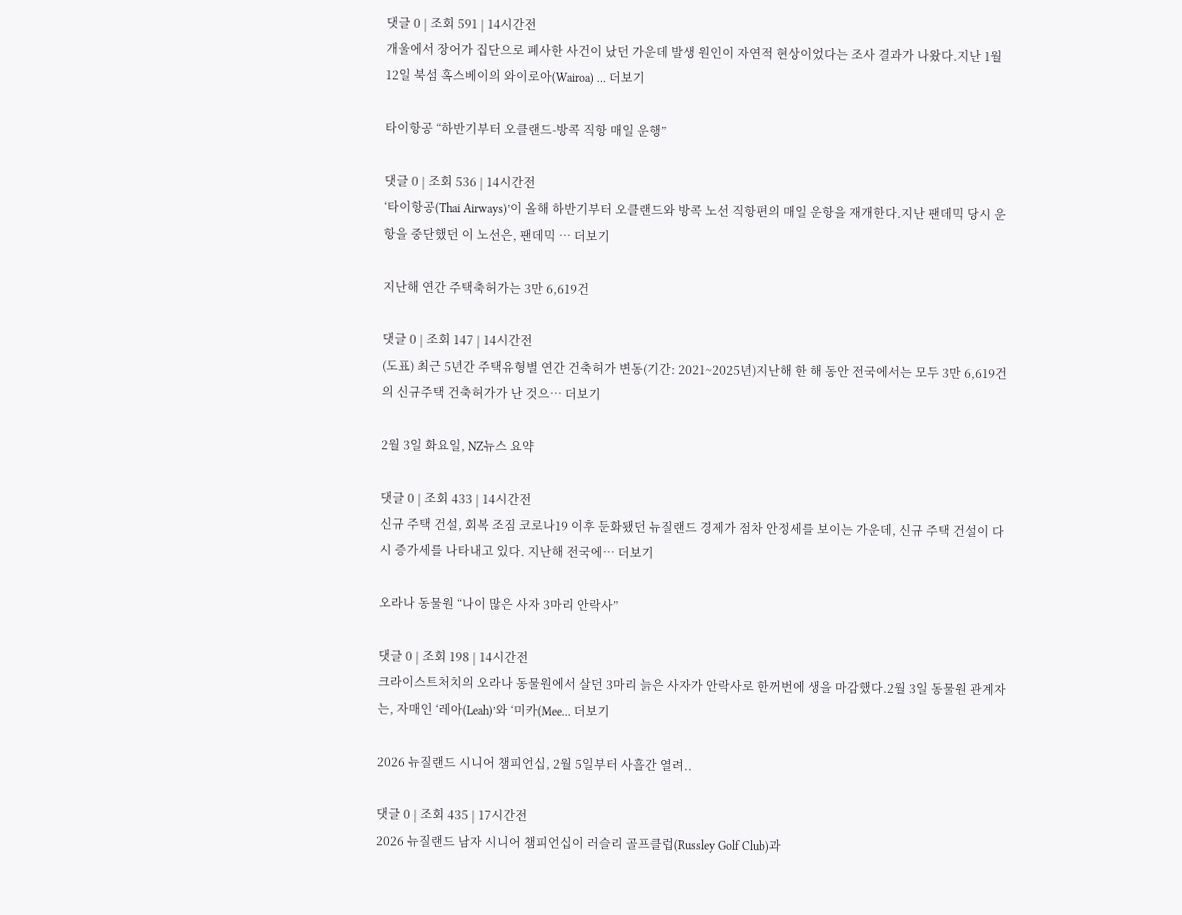댓글 0 | 조회 591 | 14시간전
개울에서 장어가 집단으로 폐사한 사건이 났던 가운데 발생 원인이 자연적 현상이었다는 조사 결과가 나왔다.지난 1월 12일 북섬 혹스베이의 와이로아(Wairoa) … 더보기

타이항공 “하반기부터 오클랜드-방콕 직항 매일 운행”

댓글 0 | 조회 536 | 14시간전
‘타이항공(Thai Airways)’이 올해 하반기부터 오클랜드와 방콕 노선 직항편의 매일 운항을 재개한다.지난 팬데믹 당시 운항을 중단했던 이 노선은, 팬데믹 … 더보기

지난해 연간 주택축허가는 3만 6,619건

댓글 0 | 조회 147 | 14시간전
(도표) 최근 5년간 주택유형별 연간 건축허가 변동(기간: 2021~2025년)지난해 한 해 동안 전국에서는 모두 3만 6,619건의 신규주택 건축허가가 난 것으… 더보기

2월 3일 화요일, NZ뉴스 요약

댓글 0 | 조회 433 | 14시간전
신규 주택 건설, 회복 조짐 코로나19 이후 둔화됐던 뉴질랜드 경제가 점차 안정세를 보이는 가운데, 신규 주택 건설이 다시 증가세를 나타내고 있다. 지난해 전국에… 더보기

오라나 동물원 “나이 많은 사자 3마리 안락사”

댓글 0 | 조회 198 | 14시간전
크라이스트처치의 오라나 동물원에서 살던 3마리 늙은 사자가 안락사로 한꺼번에 생을 마감했다.2월 3일 동물원 관계자는, 자매인 ‘레아(Leah)’와 ‘미카(Mee… 더보기

2026 뉴질랜드 시니어 챔피언십, 2월 5일부터 사흘간 열려..

댓글 0 | 조회 435 | 17시간전
2026 뉴질랜드 남자 시니어 챔피언십이 러슬리 골프클럽(Russley Golf Club)과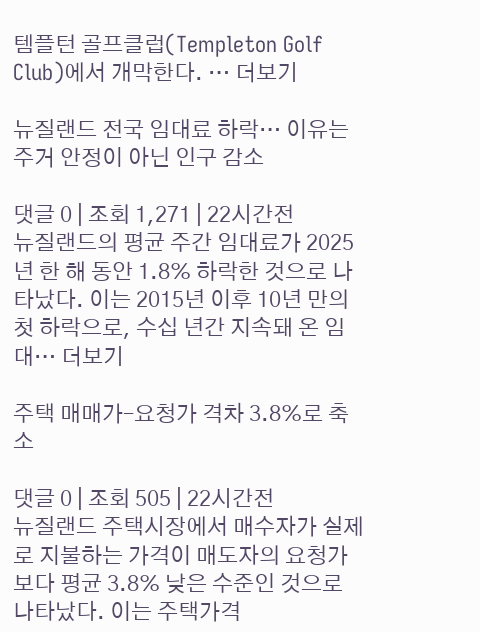템플턴 골프클럽(Templeton Golf Club)에서 개막한다. … 더보기

뉴질랜드 전국 임대료 하락… 이유는 주거 안정이 아닌 인구 감소

댓글 0 | 조회 1,271 | 22시간전
뉴질랜드의 평균 주간 임대료가 2025년 한 해 동안 1.8% 하락한 것으로 나타났다. 이는 2015년 이후 10년 만의 첫 하락으로, 수십 년간 지속돼 온 임대… 더보기

주택 매매가–요청가 격차 3.8%로 축소

댓글 0 | 조회 505 | 22시간전
뉴질랜드 주택시장에서 매수자가 실제로 지불하는 가격이 매도자의 요청가보다 평균 3.8% 낮은 수준인 것으로 나타났다. 이는 주택가격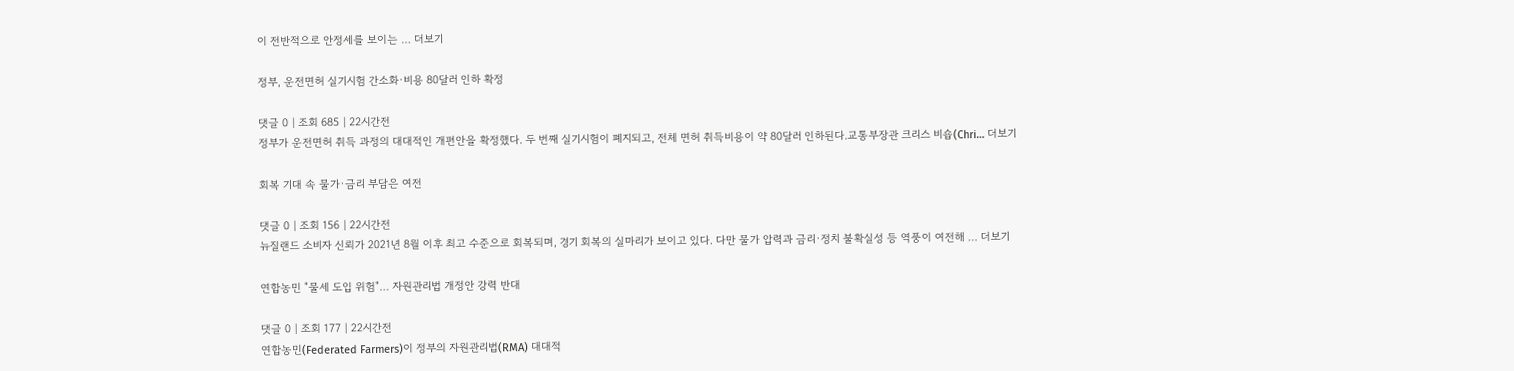이 전반적으로 안정세를 보이는 … 더보기

정부, 운전면허 실기시험 간소화·비용 80달러 인하 확정

댓글 0 | 조회 685 | 22시간전
정부가 운전면허 취득 과정의 대대적인 개편안을 확정했다. 두 번째 실기시험이 폐지되고, 전체 면허 취득비용이 약 80달러 인하된다.교통부장관 크리스 비숍(Chri… 더보기

회복 기대 속 물가·금리 부담은 여전

댓글 0 | 조회 156 | 22시간전
뉴질랜드 소비자 신뢰가 2021년 8월 이후 최고 수준으로 회복되며, 경기 회복의 실마리가 보이고 있다. 다만 물가 압력과 금리·정치 불확실성 등 역풍이 여전해 … 더보기

연합농민 "물세 도입 위험"… 자원관리법 개정안 강력 반대

댓글 0 | 조회 177 | 22시간전
연합농민(Federated Farmers)이 정부의 자원관리법(RMA) 대대적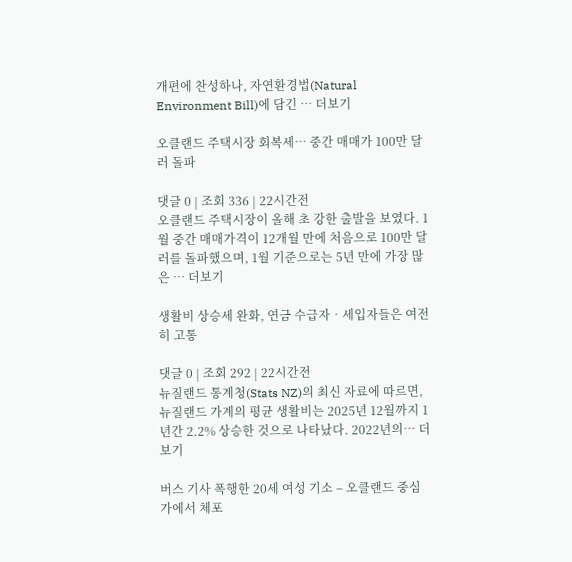개편에 찬성하나, 자연환경법(Natural Environment Bill)에 담긴 … 더보기

오클랜드 주택시장 회복세… 중간 매매가 100만 달러 돌파

댓글 0 | 조회 336 | 22시간전
오클랜드 주택시장이 올해 초 강한 출발을 보였다. 1월 중간 매매가격이 12개월 만에 처음으로 100만 달러를 돌파했으며, 1월 기준으로는 5년 만에 가장 많은 … 더보기

생활비 상승세 완화, 연금 수급자‧세입자들은 여전히 고통

댓글 0 | 조회 292 | 22시간전
뉴질랜드 통계청(Stats NZ)의 최신 자료에 따르면, 뉴질랜드 가계의 평균 생활비는 2025년 12월까지 1년간 2.2% 상승한 것으로 나타났다. 2022년의… 더보기

버스 기사 폭행한 20세 여성 기소 – 오클랜드 중심가에서 체포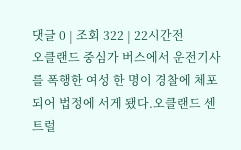댓글 0 | 조회 322 | 22시간전
오클랜드 중심가 버스에서 운전기사를 폭행한 여성 한 명이 경찰에 체포되어 법정에 서게 됐다.오클랜드 센트럴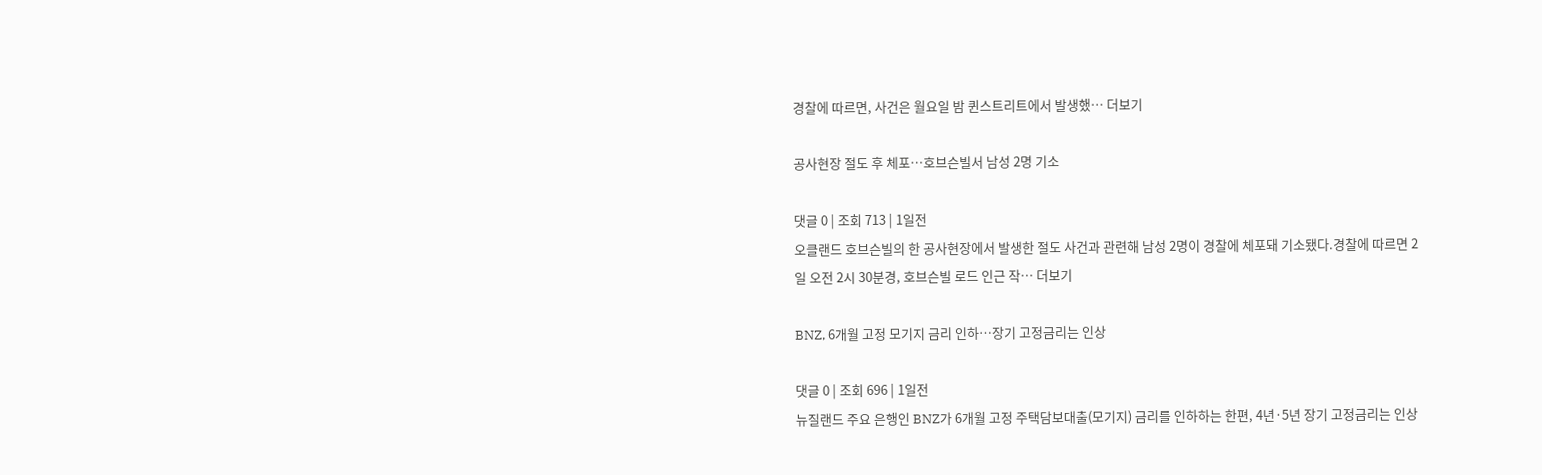경찰에 따르면, 사건은 월요일 밤 퀸스트리트에서 발생했… 더보기

공사현장 절도 후 체포…호브슨빌서 남성 2명 기소

댓글 0 | 조회 713 | 1일전
오클랜드 호브슨빌의 한 공사현장에서 발생한 절도 사건과 관련해 남성 2명이 경찰에 체포돼 기소됐다.경찰에 따르면 2일 오전 2시 30분경, 호브슨빌 로드 인근 작… 더보기

BNZ, 6개월 고정 모기지 금리 인하…장기 고정금리는 인상

댓글 0 | 조회 696 | 1일전
뉴질랜드 주요 은행인 BNZ가 6개월 고정 주택담보대출(모기지) 금리를 인하하는 한편, 4년·5년 장기 고정금리는 인상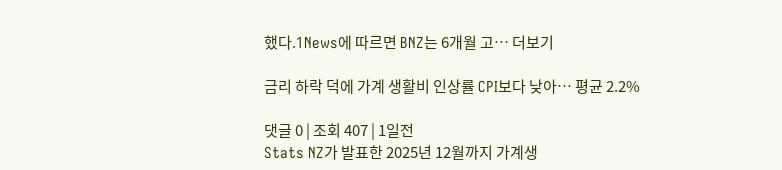했다.1News에 따르면 BNZ는 6개월 고… 더보기

금리 하락 덕에 가계 생활비 인상률 CPI보다 낮아… 평균 2.2%

댓글 0 | 조회 407 | 1일전
Stats NZ가 발표한 2025년 12월까지 가계생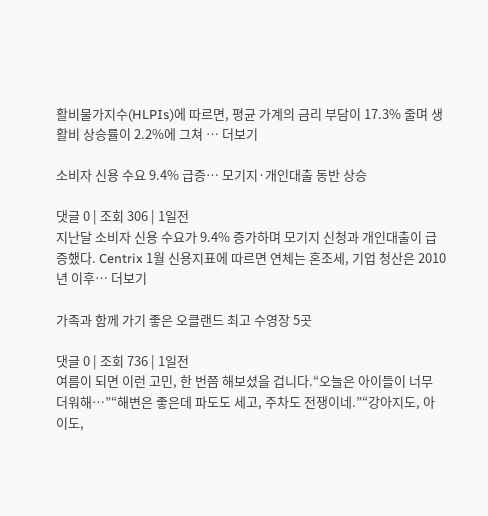활비물가지수(HLPIs)에 따르면, 평균 가계의 금리 부담이 17.3% 줄며 생활비 상승률이 2.2%에 그쳐 … 더보기

소비자 신용 수요 9.4% 급증… 모기지·개인대출 동반 상승

댓글 0 | 조회 306 | 1일전
지난달 소비자 신용 수요가 9.4% 증가하며 모기지 신청과 개인대출이 급증했다. Centrix 1월 신용지표에 따르면 연체는 혼조세, 기업 청산은 2010년 이후… 더보기

가족과 함께 가기 좋은 오클랜드 최고 수영장 5곳

댓글 0 | 조회 736 | 1일전
여름이 되면 이런 고민, 한 번쯤 해보셨을 겁니다.“오늘은 아이들이 너무 더워해…”“해변은 좋은데 파도도 세고, 주차도 전쟁이네.”“강아지도, 아이도,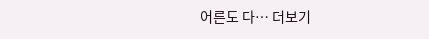어른도 다… 더보기